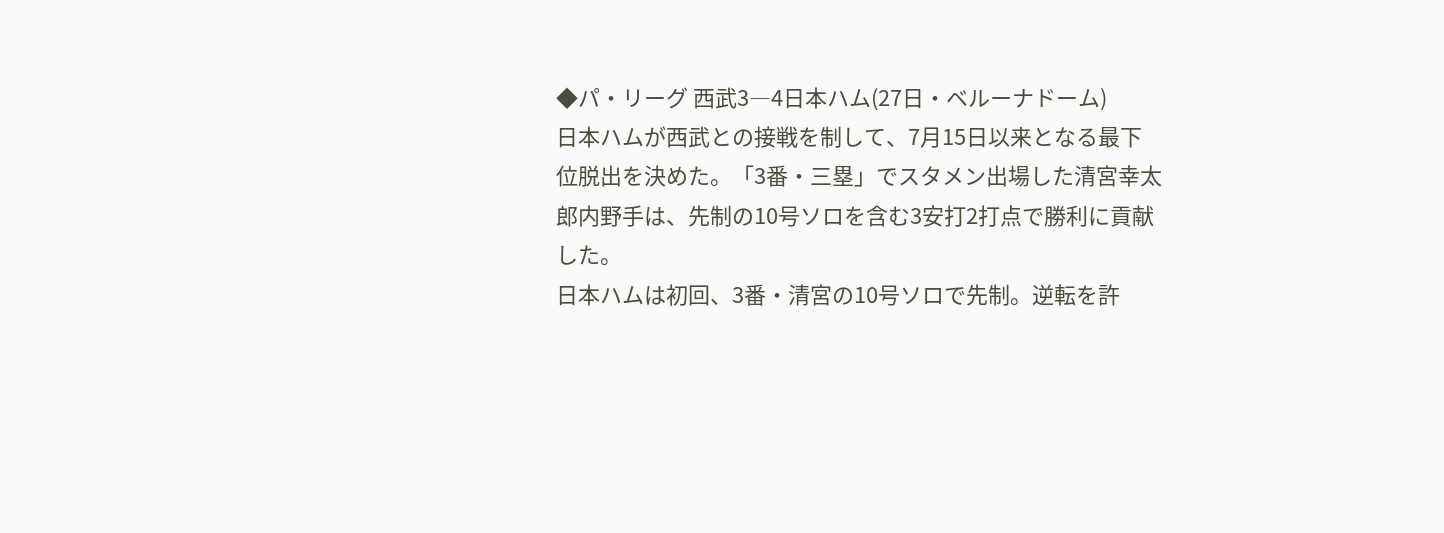◆パ・リーグ 西武3―4日本ハム(27日・ベルーナドーム)
日本ハムが西武との接戦を制して、7月15日以来となる最下位脱出を決めた。「3番・三塁」でスタメン出場した清宮幸太郎内野手は、先制の10号ソロを含む3安打2打点で勝利に貢献した。
日本ハムは初回、3番・清宮の10号ソロで先制。逆転を許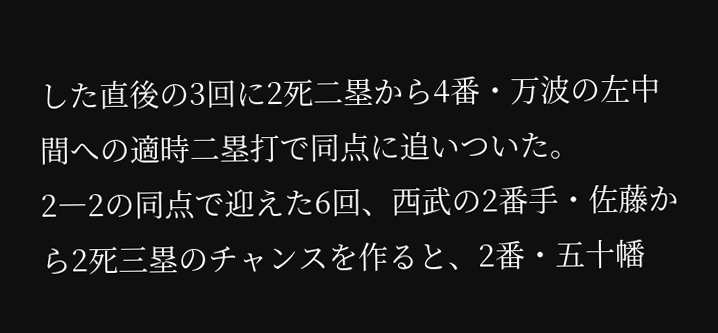した直後の3回に2死二塁から4番・万波の左中間への適時二塁打で同点に追いついた。
2―2の同点で迎えた6回、西武の2番手・佐藤から2死三塁のチャンスを作ると、2番・五十幡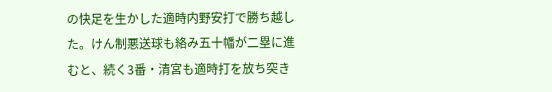の快足を生かした適時内野安打で勝ち越した。けん制悪送球も絡み五十幡が二塁に進むと、続く3番・清宮も適時打を放ち突き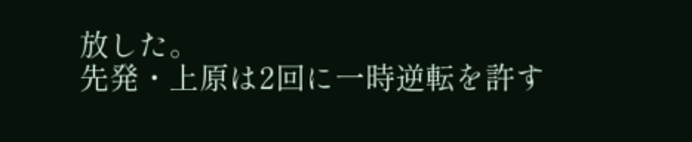放した。
先発・上原は2回に一時逆転を許す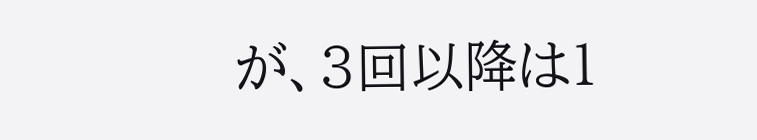が、3回以降は1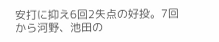安打に抑え6回2失点の好投。7回から河野、池田の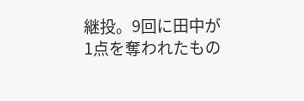継投。9回に田中が1点を奪われたもの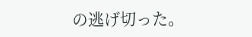の逃げ切った。